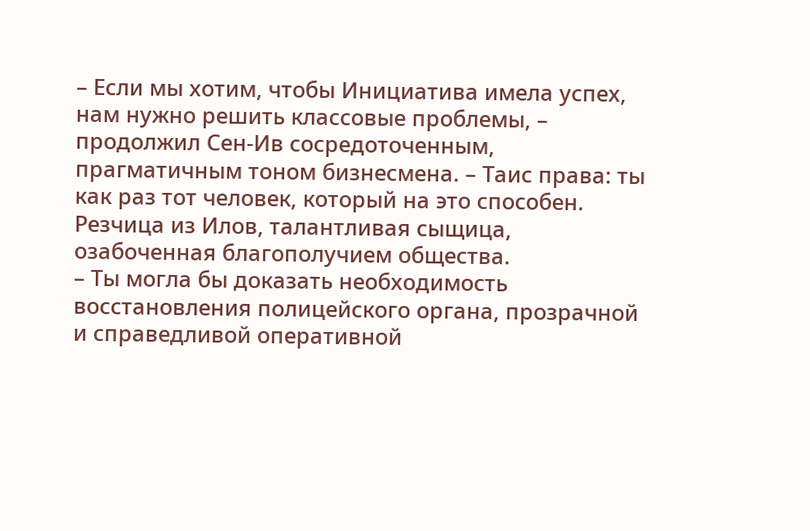– Если мы хотим, чтобы Инициатива имела успех, нам нужно решить классовые проблемы, – продолжил Сен-Ив сосредоточенным, прагматичным тоном бизнесмена. – Таис права: ты как раз тот человек, который на это способен. Резчица из Илов, талантливая сыщица, озабоченная благополучием общества.
– Ты могла бы доказать необходимость восстановления полицейского органа, прозрачной и справедливой оперативной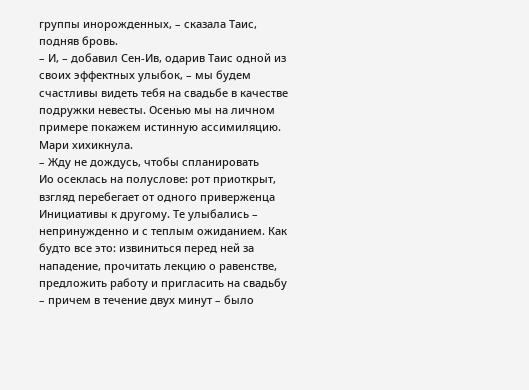группы инорожденных, – сказала Таис, подняв бровь.
– И, – добавил Сен-Ив, одарив Таис одной из своих эффектных улыбок, – мы будем счастливы видеть тебя на свадьбе в качестве подружки невесты. Осенью мы на личном примере покажем истинную ассимиляцию.
Мари хихикнула.
– Жду не дождусь, чтобы спланировать
Ио осеклась на полуслове: рот приоткрыт, взгляд перебегает от одного приверженца Инициативы к другому. Те улыбались – непринужденно и с теплым ожиданием. Как будто все это: извиниться перед ней за нападение, прочитать лекцию о равенстве, предложить работу и пригласить на свадьбу – причем в течение двух минут – было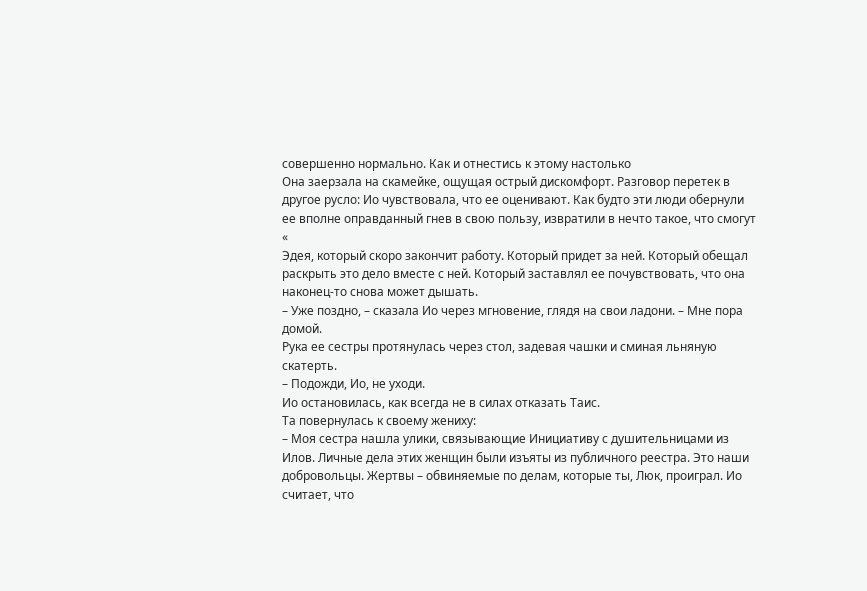совершенно нормально. Как и отнестись к этому настолько
Она заерзала на скамейке, ощущая острый дискомфорт. Разговор перетек в другое русло: Ио чувствовала, что ее оценивают. Как будто эти люди обернули ее вполне оправданный гнев в свою пользу, извратили в нечто такое, что смогут
«
Эдея, который скоро закончит работу. Который придет за ней. Который обещал раскрыть это дело вместе с ней. Который заставлял ее почувствовать, что она наконец-то снова может дышать.
– Уже поздно, – сказала Ио через мгновение, глядя на свои ладони. – Мне пора домой.
Рука ее сестры протянулась через стол, задевая чашки и сминая льняную скатерть.
– Подожди, Ио, не уходи.
Ио остановилась, как всегда не в силах отказать Таис.
Та повернулась к своему жениху:
– Моя сестра нашла улики, связывающие Инициативу с душительницами из Илов. Личные дела этих женщин были изъяты из публичного реестра. Это наши добровольцы. Жертвы – обвиняемые по делам, которые ты, Люк, проиграл. Ио считает, что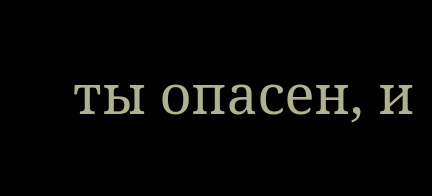ты опасен, и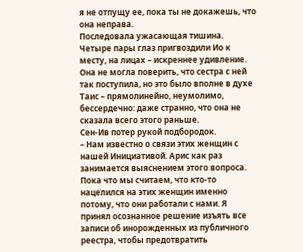я не отпущу ее, пока ты не докажешь, что она неправа.
Последовала ужасающая тишина. Четыре пары глаз пригвоздили Ио к месту, на лицах – искреннее удивление. Она не могла поверить, что сестра с ней так поступила, но это было вполне в духе Таис – прямолинейно, неумолимо, бессердечно: даже странно, что она не сказала всего этого раньше.
Сен-Ив потер рукой подбородок.
– Нам известно о связи этих женщин с нашей Инициативой. Арис как раз занимается выяснением этого вопроса. Пока что мы считаем, что кто-то нацелился на этих женщин именно потому, что они работали с нами. Я принял осознанное решение изъять все записи об инорожденных из публичного реестра, чтобы предотвратить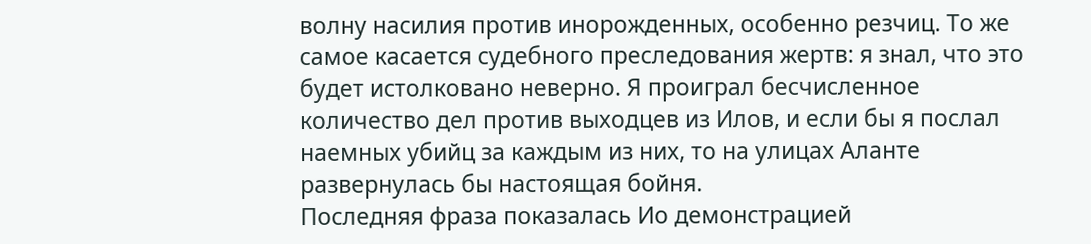волну насилия против инорожденных, особенно резчиц. То же самое касается судебного преследования жертв: я знал, что это будет истолковано неверно. Я проиграл бесчисленное количество дел против выходцев из Илов, и если бы я послал наемных убийц за каждым из них, то на улицах Аланте развернулась бы настоящая бойня.
Последняя фраза показалась Ио демонстрацией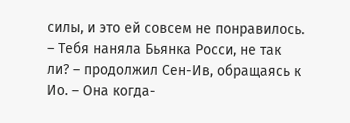силы, и это ей совсем не понравилось.
– Тебя наняла Бьянка Росси, не так ли? – продолжил Сен-Ив, обращаясь к Ио. – Она когда-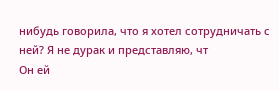нибудь говорила, что я хотел сотрудничать с ней? Я не дурак и представляю, чт
Он ей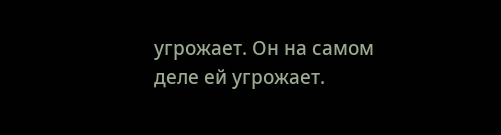угрожает. Он на самом деле ей угрожает.